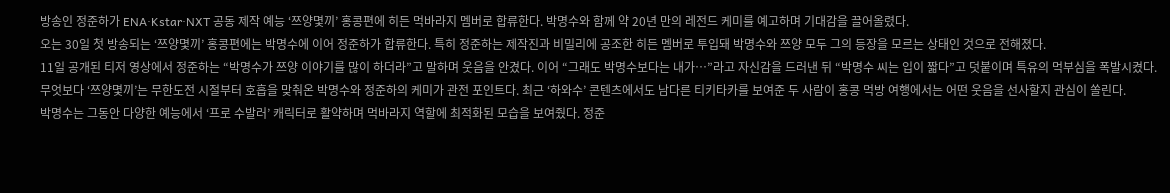방송인 정준하가 ENA·Kstar·NXT 공동 제작 예능 ‘쯔양몇끼’ 홍콩편에 히든 먹바라지 멤버로 합류한다. 박명수와 함께 약 20년 만의 레전드 케미를 예고하며 기대감을 끌어올렸다.
오는 30일 첫 방송되는 ‘쯔양몇끼’ 홍콩편에는 박명수에 이어 정준하가 합류한다. 특히 정준하는 제작진과 비밀리에 공조한 히든 멤버로 투입돼 박명수와 쯔양 모두 그의 등장을 모르는 상태인 것으로 전해졌다.
11일 공개된 티저 영상에서 정준하는 “박명수가 쯔양 이야기를 많이 하더라”고 말하며 웃음을 안겼다. 이어 “그래도 박명수보다는 내가…”라고 자신감을 드러낸 뒤 “박명수 씨는 입이 짧다”고 덧붙이며 특유의 먹부심을 폭발시켰다.
무엇보다 ‘쯔양몇끼’는 무한도전 시절부터 호흡을 맞춰온 박명수와 정준하의 케미가 관전 포인트다. 최근 ‘하와수’ 콘텐츠에서도 남다른 티키타카를 보여준 두 사람이 홍콩 먹방 여행에서는 어떤 웃음을 선사할지 관심이 쏠린다.
박명수는 그동안 다양한 예능에서 ‘프로 수발러’ 캐릭터로 활약하며 먹바라지 역할에 최적화된 모습을 보여줬다. 정준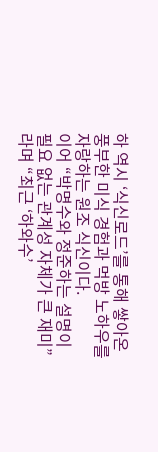하 역시 ‘식신로드’를 통해 쌓아온 풍부한 미식 경험과 먹방 노하우를 자랑하는 원조 식신이다.
이어 “박명수와 정준하는 설명이 필요 없는 관계성 자체가 큰 재미”라며 “최근 ‘하와수’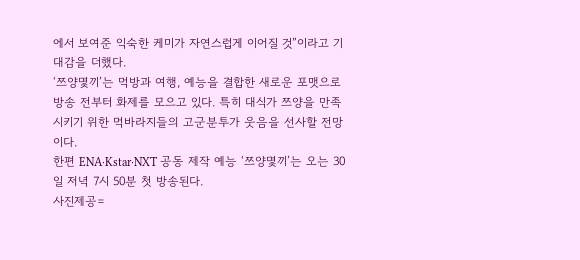에서 보여준 익숙한 케미가 자연스럽게 이어질 것”이라고 기대감을 더했다.
‘쯔양몇끼’는 먹방과 여행, 예능을 결합한 새로운 포맷으로 방송 전부터 화제를 모으고 있다. 특히 대식가 쯔양을 만족시키기 위한 먹바라지들의 고군분투가 웃음을 선사할 전망이다.
한편 ENA·Kstar·NXT 공동 제작 예능 ‘쯔양몇끼’는 오는 30일 저녁 7시 50분 첫 방송된다.
사진제공=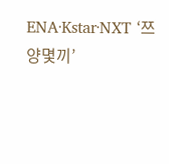ENA·Kstar·NXT ‘쯔양몇끼’